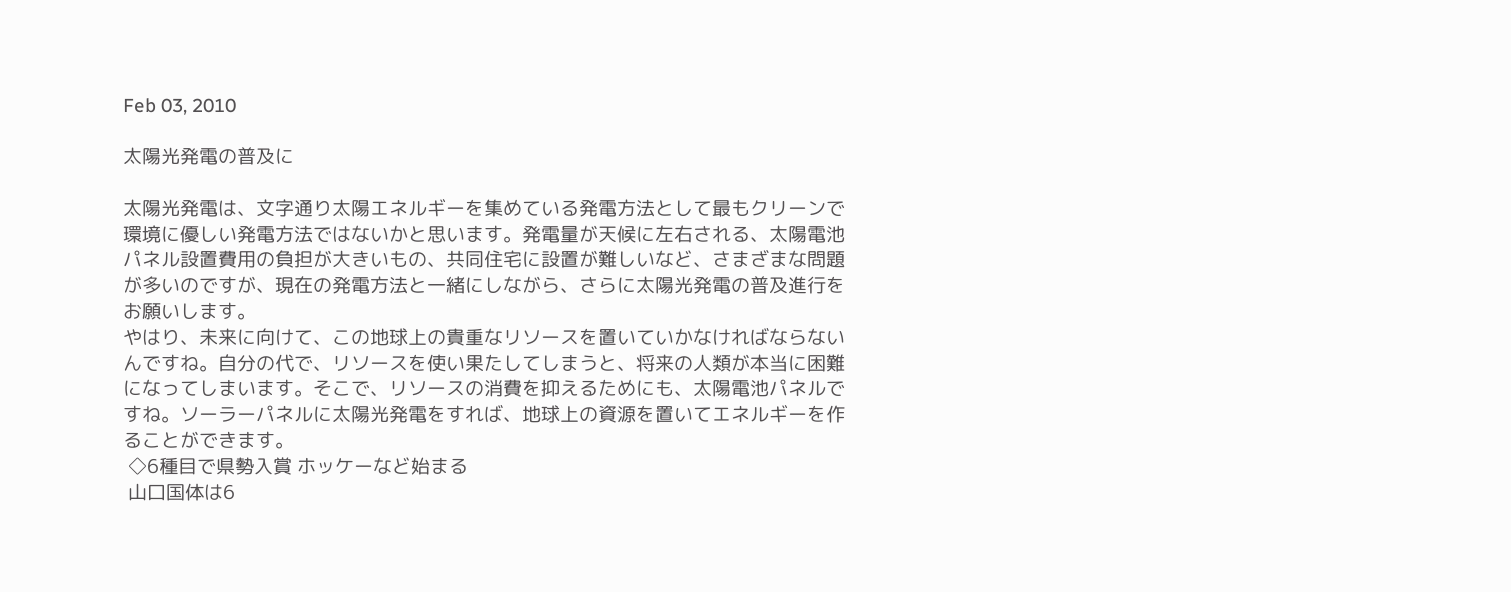Feb 03, 2010

太陽光発電の普及に

太陽光発電は、文字通り太陽エネルギーを集めている発電方法として最もクリーンで環境に優しい発電方法ではないかと思います。発電量が天候に左右される、太陽電池パネル設置費用の負担が大きいもの、共同住宅に設置が難しいなど、さまざまな問題が多いのですが、現在の発電方法と一緒にしながら、さらに太陽光発電の普及進行をお願いします。
やはり、未来に向けて、この地球上の貴重なリソースを置いていかなければならないんですね。自分の代で、リソースを使い果たしてしまうと、将来の人類が本当に困難になってしまいます。そこで、リソースの消費を抑えるためにも、太陽電池パネルですね。ソーラーパネルに太陽光発電をすれば、地球上の資源を置いてエネルギーを作ることができます。
 ◇6種目で県勢入賞 ホッケーなど始まる
 山口国体は6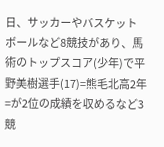日、サッカーやバスケットボールなど8競技があり、馬術のトップスコア(少年)で平野美樹選手(17)=熊毛北高2年=が2位の成績を収めるなど3競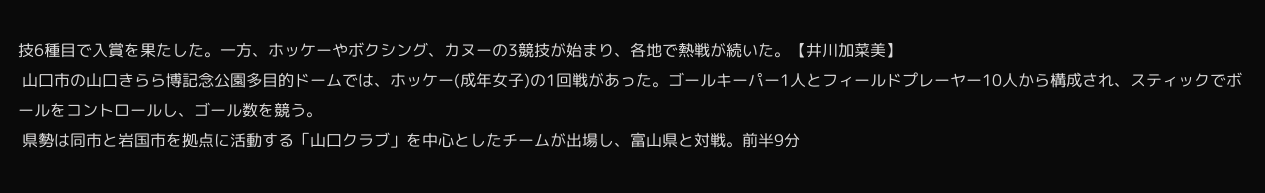技6種目で入賞を果たした。一方、ホッケーやボクシング、カヌーの3競技が始まり、各地で熱戦が続いた。【井川加菜美】
 山口市の山口きらら博記念公園多目的ドームでは、ホッケー(成年女子)の1回戦があった。ゴールキーパー1人とフィールドプレーヤー10人から構成され、スティックでボールをコントロールし、ゴール数を競う。
 県勢は同市と岩国市を拠点に活動する「山口クラブ」を中心としたチームが出場し、富山県と対戦。前半9分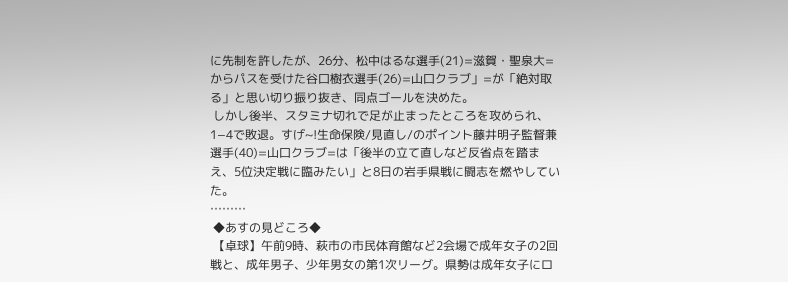に先制を許したが、26分、松中はるな選手(21)=滋賀・聖泉大=からパスを受けた谷口樹衣選手(26)=山口クラブ」=が「絶対取る」と思い切り振り抜き、同点ゴールを決めた。
 しかし後半、スタミナ切れで足が止まったところを攻められ、1−4で敗退。すげ~!生命保険/見直し/のポイント藤井明子監督兼選手(40)=山口クラブ=は「後半の立て直しなど反省点を踏まえ、5位決定戦に臨みたい」と8日の岩手県戦に闘志を燃やしていた。
………
 ◆あすの見どころ◆
 【卓球】午前9時、萩市の市民体育館など2会場で成年女子の2回戦と、成年男子、少年男女の第1次リーグ。県勢は成年女子にロ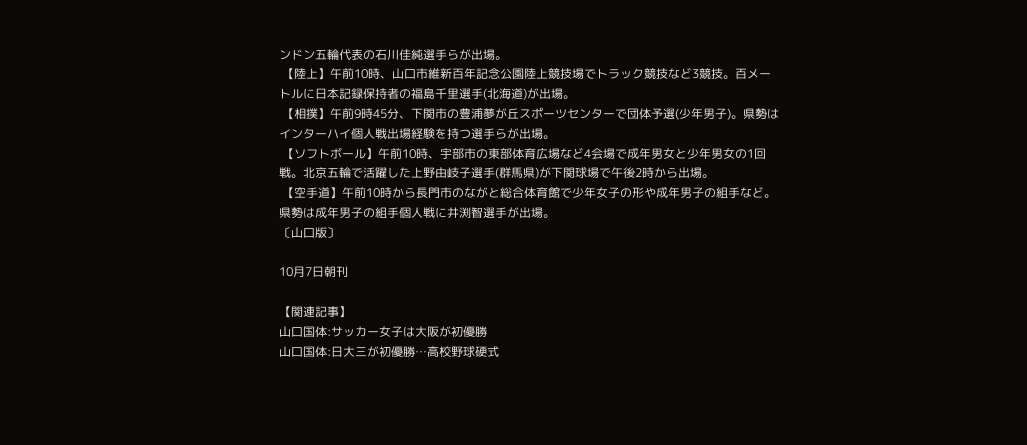ンドン五輪代表の石川佳純選手らが出場。
 【陸上】午前10時、山口市維新百年記念公園陸上競技場でトラック競技など3競技。百メートルに日本記録保持者の福島千里選手(北海道)が出場。
 【相撲】午前9時45分、下関市の豊浦夢が丘スポーツセンターで団体予選(少年男子)。県勢はインターハイ個人戦出場経験を持つ選手らが出場。
 【ソフトボール】午前10時、宇部市の東部体育広場など4会場で成年男女と少年男女の1回戦。北京五輪で活躍した上野由岐子選手(群馬県)が下関球場で午後2時から出場。
 【空手道】午前10時から長門市のながと総合体育館で少年女子の形や成年男子の組手など。県勢は成年男子の組手個人戦に井渕智選手が出場。
〔山口版〕

10月7日朝刊

【関連記事】
山口国体:サッカー女子は大阪が初優勝
山口国体:日大三が初優勝…高校野球硬式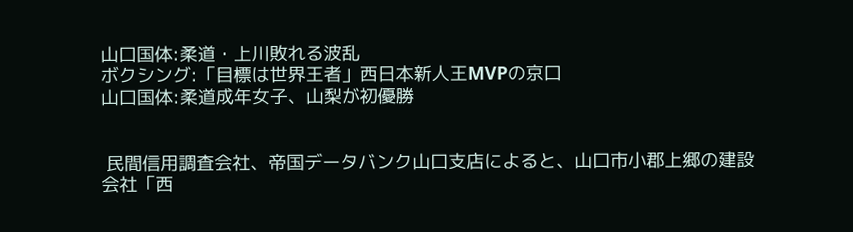山口国体:柔道・上川敗れる波乱
ボクシング:「目標は世界王者」西日本新人王MVPの京口
山口国体:柔道成年女子、山梨が初優勝


 民間信用調査会社、帝国データバンク山口支店によると、山口市小郡上郷の建設会社「西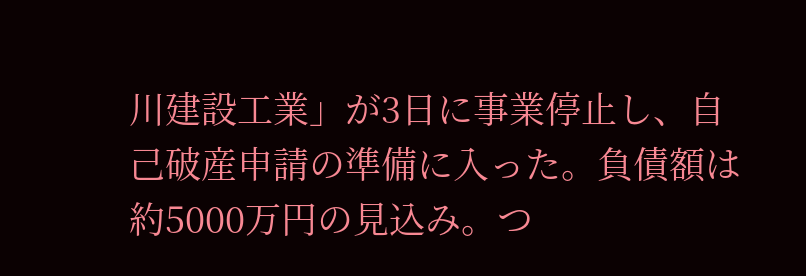川建設工業」が3日に事業停止し、自己破産申請の準備に入った。負債額は約5000万円の見込み。つ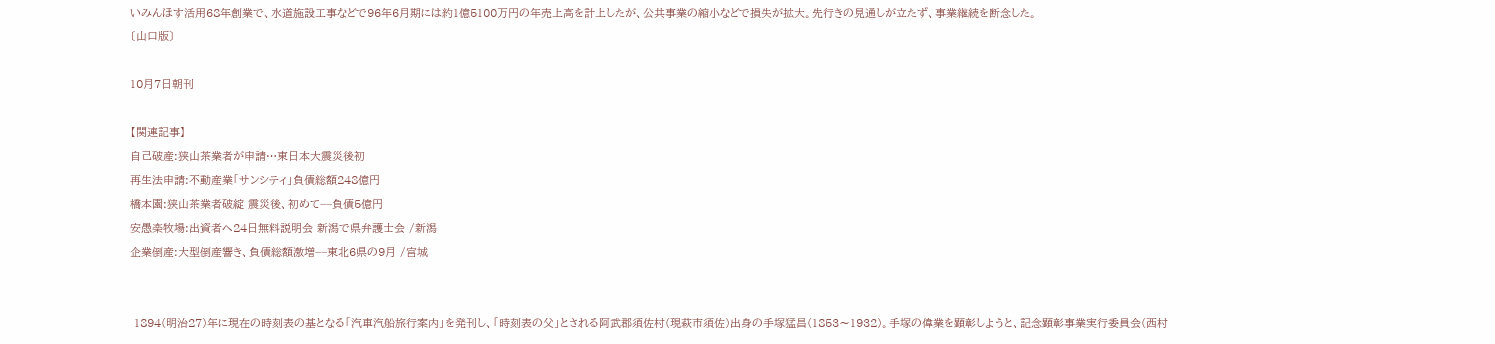いみんほす活用68年創業で、水道施設工事などで96年6月期には約1億5100万円の年売上高を計上したが、公共事業の縮小などで損失が拡大。先行きの見通しが立たず、事業継続を断念した。
〔山口版〕

10月7日朝刊

【関連記事】
自己破産:狭山茶業者が申請…東日本大震災後初
再生法申請:不動産業「サンシティ」負債総額248億円
橋本園:狭山茶業者破綻 震災後、初めて−−負債5億円
安愚楽牧場:出資者へ24日無料説明会 新潟で県弁護士会 /新潟
企業倒産:大型倒産響き、負債総額激増−−東北6県の9月 /宮城


 1894(明治27)年に現在の時刻表の基となる「汽車汽船旅行案内」を発刊し、「時刻表の父」とされる阿武郡須佐村(現萩市須佐)出身の手塚猛昌(1853〜1932)。手塚の偉業を顕彰しようと、記念顕彰事業実行委員会(西村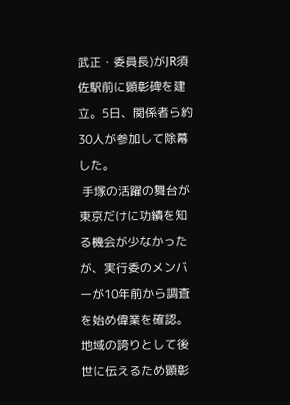武正・委員長)がJR須佐駅前に顕彰碑を建立。5日、関係者ら約30人が参加して除幕した。
 手塚の活躍の舞台が東京だけに功績を知る機会が少なかったが、実行委のメンバーが10年前から調査を始め偉業を確認。地域の誇りとして後世に伝えるため顕彰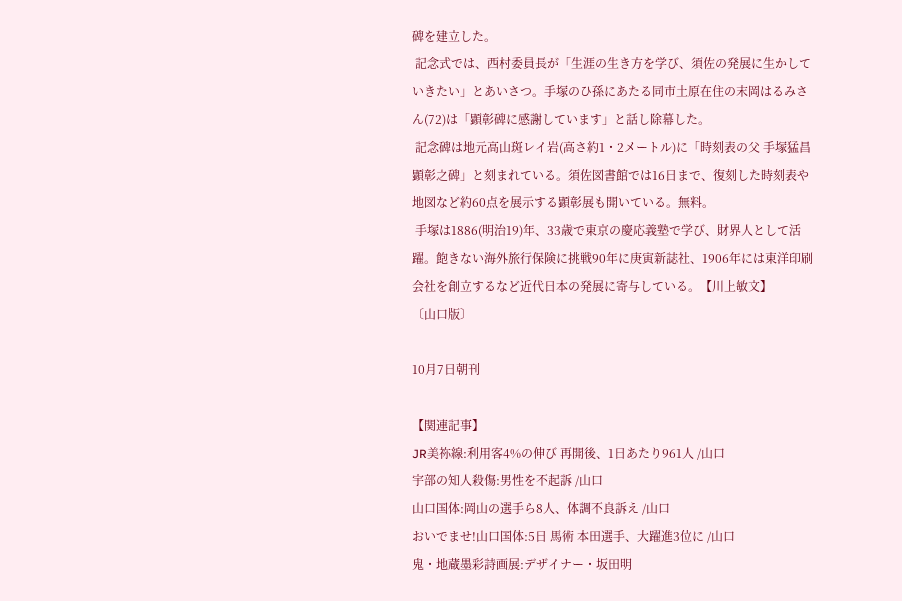碑を建立した。
 記念式では、西村委員長が「生涯の生き方を学び、須佐の発展に生かしていきたい」とあいさつ。手塚のひ孫にあたる同市土原在住の末岡はるみさん(72)は「顕彰碑に感謝しています」と話し除幕した。
 記念碑は地元高山斑レイ岩(高さ約1・2メートル)に「時刻表の父 手塚猛昌顕彰之碑」と刻まれている。須佐図書館では16日まで、復刻した時刻表や地図など約60点を展示する顕彰展も開いている。無料。
 手塚は1886(明治19)年、33歳で東京の慶応義塾で学び、財界人として活躍。飽きない海外旅行保険に挑戦90年に庚寅新誌社、1906年には東洋印刷会社を創立するなど近代日本の発展に寄与している。【川上敏文】
〔山口版〕

10月7日朝刊

【関連記事】
JR美祢線:利用客4%の伸び 再開後、1日あたり961人 /山口
宇部の知人殺傷:男性を不起訴 /山口
山口国体:岡山の選手ら8人、体調不良訴え /山口
おいでませ!山口国体:5日 馬術 本田選手、大躍進3位に /山口
鬼・地蔵墨彩詩画展:デザイナー・坂田明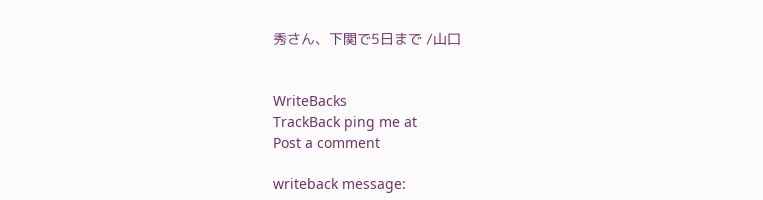秀さん、下関で5日まで /山口


WriteBacks
TrackBack ping me at
Post a comment

writeback message: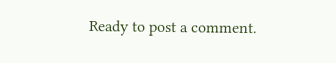Ready to post a comment.